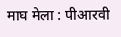माघ मेला : पीआरवी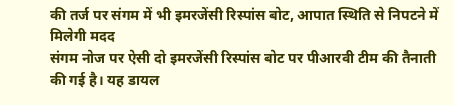की तर्ज पर संगम में भी इमरजेंसी रिस्पांस बोट, आपात स्थिति से निपटने में मिलेगी मदद
संगम नोज पर ऐसी दो इमरजेंसी रिस्पांस बोट पर पीआरवी टीम की तैनाती की गई है। यह डायल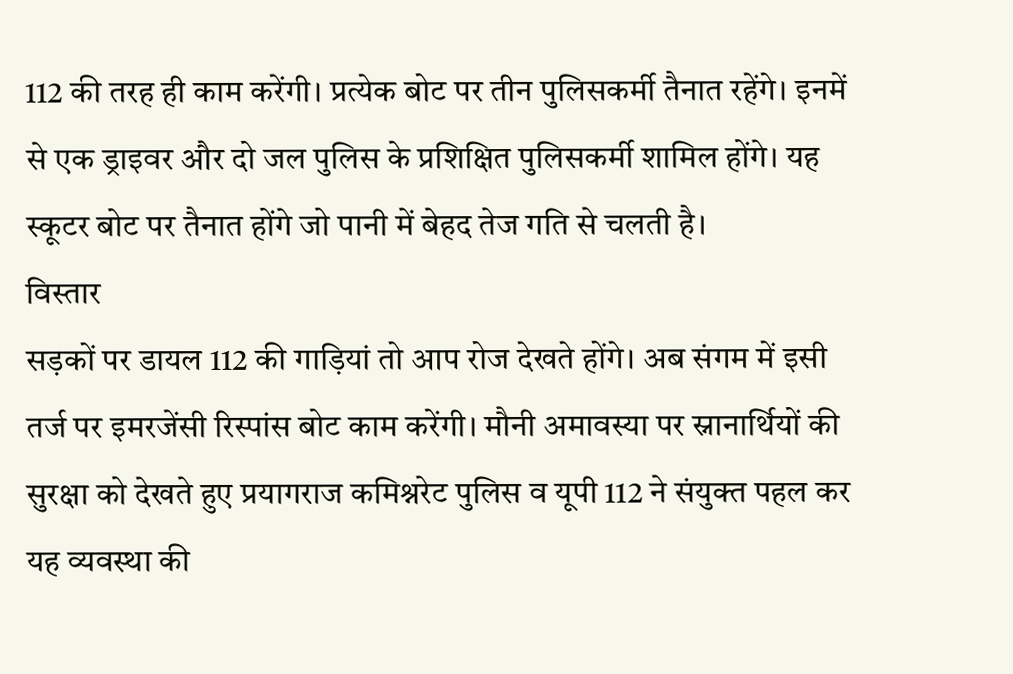112 की तरह ही काम करेंगी। प्रत्येक बोट पर तीन पुलिसकर्मी तैनात रहेंगे। इनमें से एक ड्राइवर और दो जल पुलिस के प्रशिक्षित पुलिसकर्मी शामिल होंगे। यह स्कूटर बोट पर तैनात होंगे जो पानी में बेहद तेज गति से चलती है।
विस्तार
सड़कों पर डायल 112 की गाड़ियां तो आप रोज देखते होंगे। अब संगम में इसी तर्ज पर इमरजेंसी रिस्पांस बोट काम करेंगी। मौनी अमावस्या पर स्नानार्थियों की सुरक्षा को देखते हुए प्रयागराज कमिश्नरेट पुलिस व यूपी 112 ने संयुक्त पहल कर यह व्यवस्था की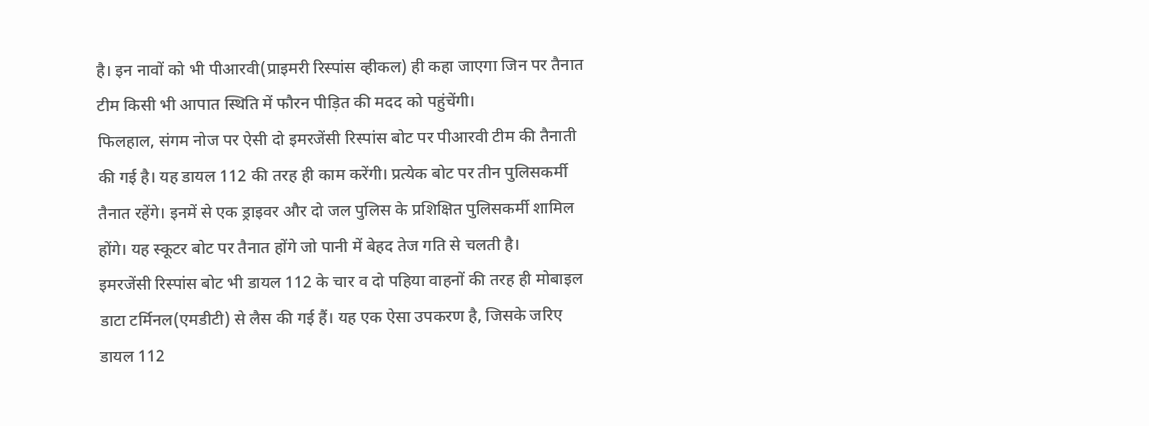है। इन नावों को भी पीआरवी(प्राइमरी रिस्पांस व्हीकल) ही कहा जाएगा जिन पर तैनात टीम किसी भी आपात स्थिति में फौरन पीड़ित की मदद को पहुंचेंगी।
फिलहाल, संगम नोज पर ऐसी दो इमरजेंसी रिस्पांस बोट पर पीआरवी टीम की तैनाती की गई है। यह डायल 112 की तरह ही काम करेंगी। प्रत्येक बोट पर तीन पुलिसकर्मी तैनात रहेंगे। इनमें से एक ड्राइवर और दो जल पुलिस के प्रशिक्षित पुलिसकर्मी शामिल होंगे। यह स्कूटर बोट पर तैनात होंगे जो पानी में बेहद तेज गति से चलती है।
इमरजेंसी रिस्पांस बोट भी डायल 112 के चार व दो पहिया वाहनों की तरह ही मोबाइल डाटा टर्मिनल(एमडीटी) से लैस की गई हैं। यह एक ऐसा उपकरण है, जिसके जरिए डायल 112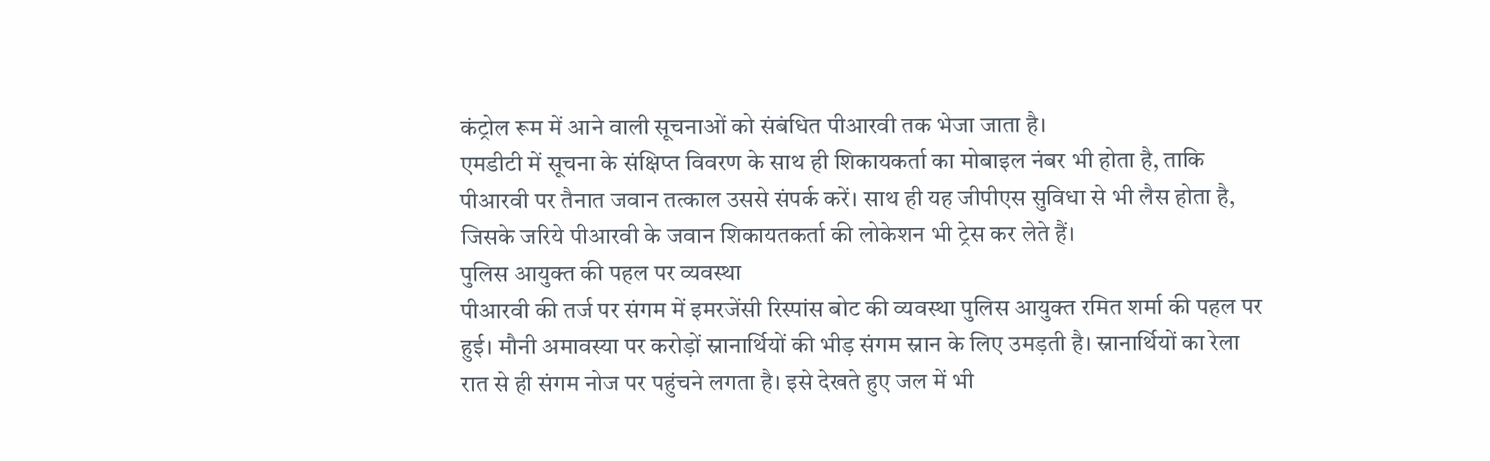कंट्रोल रूम में आने वाली सूचनाओं को संबंधित पीआरवी तक भेजा जाता है।
एमडीटी में सूचना के संक्षिप्त विवरण के साथ ही शिकायकर्ता का मोबाइल नंबर भी होता है, ताकि पीआरवी पर तैनात जवान तत्काल उससे संपर्क करें। साथ ही यह जीपीएस सुविधा से भी लैस होता है, जिसके जरिये पीआरवी के जवान शिकायतकर्ता की लोकेशन भी ट्रेस कर लेते हैं।
पुलिस आयुक्त की पहल पर व्यवस्था
पीआरवी की तर्ज पर संगम में इमरजेंसी रिस्पांस बोट की व्यवस्था पुलिस आयुक्त रमित शर्मा की पहल पर हुई। मौनी अमावस्या पर करोड़ों स्नानार्थियों की भीड़ संगम स्नान के लिए उमड़ती है। स्नानार्थियों का रेला रात से ही संगम नोज पर पहुंचने लगता है। इसे देखते हुए जल में भी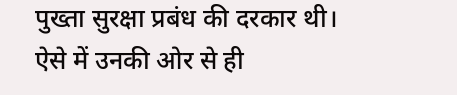पुख्ता सुरक्षा प्रबंध की दरकार थी। ऐसे में उनकी ओर से ही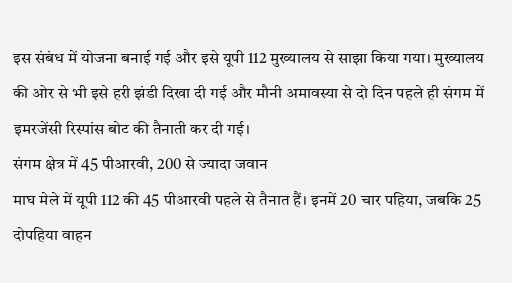इस संबंध में योजना बनाई गई और इसे यूपी 112 मुख्यालय से साझा किया गया। मुख्यालय की ओर से भी इसे हरी झंडी दिखा दी गई और मौनी अमावस्या से दो दिन पहले ही संगम में इमरजेंसी रिस्पांस बोट की तैनाती कर दी गई।
संगम क्षेत्र में 45 पीआरवी, 200 से ज्यादा जवान
माघ मेले में यूपी 112 की 45 पीआरवी पहले से तैनात हैं। इनमें 20 चार पहिया, जबकि 25 दोपहिया वाहन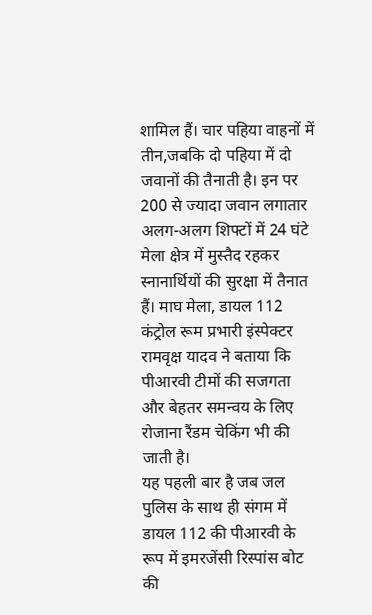शामिल हैं। चार पहिया वाहनों में तीन,जबकि दो पहिया में दो जवानों की तैनाती है। इन पर 200 से ज्यादा जवान लगातार अलग-अलग शिफ्टों में 24 घंटे मेला क्षेत्र में मुस्तैद रहकर स्नानार्थियों की सुरक्षा में तैनात हैं। माघ मेला, डायल 112 कंट्रोल रूम प्रभारी इंस्पेक्टर रामवृक्ष यादव ने बताया कि पीआरवी टीमों की सजगता और बेहतर समन्वय के लिए रोजाना रैंडम चेकिंग भी की जाती है।
यह पहली बार है जब जल पुलिस के साथ ही संगम में डायल 112 की पीआरवी के रूप में इमरजेंसी रिस्पांस बोट की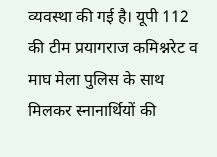व्यवस्था की गई है। यूपी 112 की टीम प्रयागराज कमिश्नरेट व माघ मेला पुलिस के साथ मिलकर स्नानार्थियों की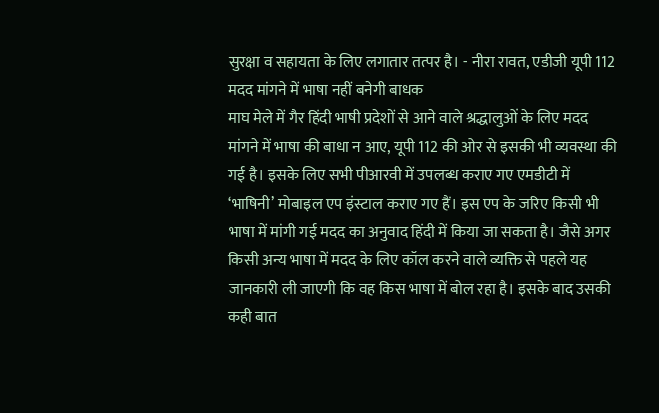सुरक्षा व सहायता के लिए लगातार तत्पर है। - नीरा रावत, एडीजी यूपी 112
मदद मांगने में भाषा नहीं बनेगी बाधक
माघ मेले में गैर हिंदी भाषी प्रदेशों से आने वाले श्रद्धालुओं के लिए मदद मांगने में भाषा की बाधा न आए, यूपी 112 की ओर से इसकी भी व्यवस्था की गई है। इसके लिए सभी पीआरवी में उपलब्ध कराए गए एमडीटी में ‘भाषिनी’ मोबाइल एप इंस्टाल कराए गए हैं। इस एप के जरिए किसी भी भाषा में मांगी गई मदद का अनुवाद हिंदी में किया जा सकता है। जैसे अगर किसी अन्य भाषा में मदद के लिए कॉल करने वाले व्यक्ति से पहले यह जानकारी ली जाएगी कि वह किस भाषा में बोल रहा है। इसके बाद उसकी कही बात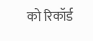को रिकॉर्ड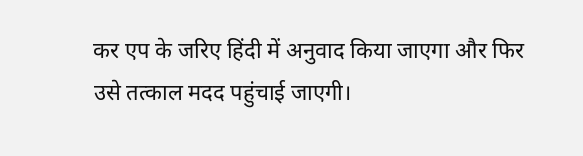कर एप के जरिए हिंदी में अनुवाद किया जाएगा और फिर उसे तत्काल मदद पहुंचाई जाएगी।